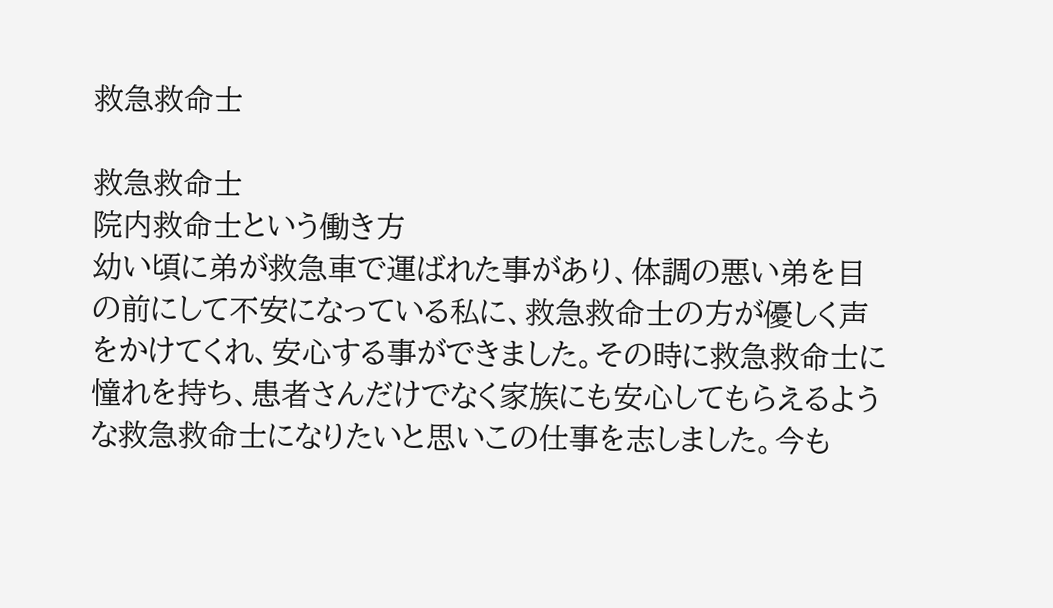救急救命士

救急救命士
院内救命士という働き方
幼い頃に弟が救急車で運ばれた事があり、体調の悪い弟を目の前にして不安になっている私に、救急救命士の方が優しく声をかけてくれ、安心する事ができました。その時に救急救命士に憧れを持ち、患者さんだけでなく家族にも安心してもらえるような救急救命士になりたいと思いこの仕事を志しました。今も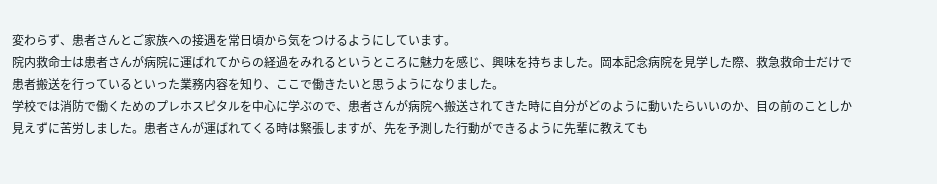変わらず、患者さんとご家族への接遇を常日頃から気をつけるようにしています。
院内救命士は患者さんが病院に運ばれてからの経過をみれるというところに魅力を感じ、興味を持ちました。岡本記念病院を見学した際、救急救命士だけで患者搬送を行っているといった業務内容を知り、ここで働きたいと思うようになりました。
学校では消防で働くためのプレホスピタルを中心に学ぶので、患者さんが病院へ搬送されてきた時に自分がどのように動いたらいいのか、目の前のことしか見えずに苦労しました。患者さんが運ばれてくる時は緊張しますが、先を予測した行動ができるように先輩に教えても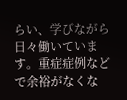らい、学びながら日々働いています。重症症例などで余裕がなくな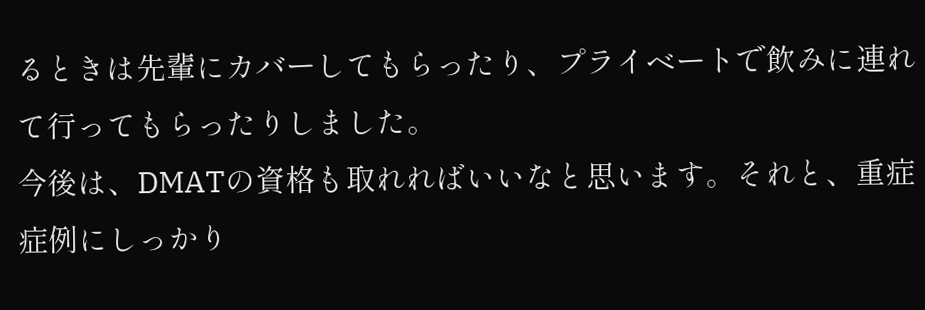るときは先輩にカバーしてもらったり、プライベートで飲みに連れて行ってもらったりしました。
今後は、DMATの資格も取れればいいなと思います。それと、重症症例にしっかり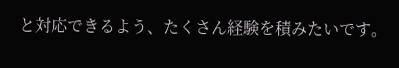と対応できるよう、たくさん経験を積みたいです。